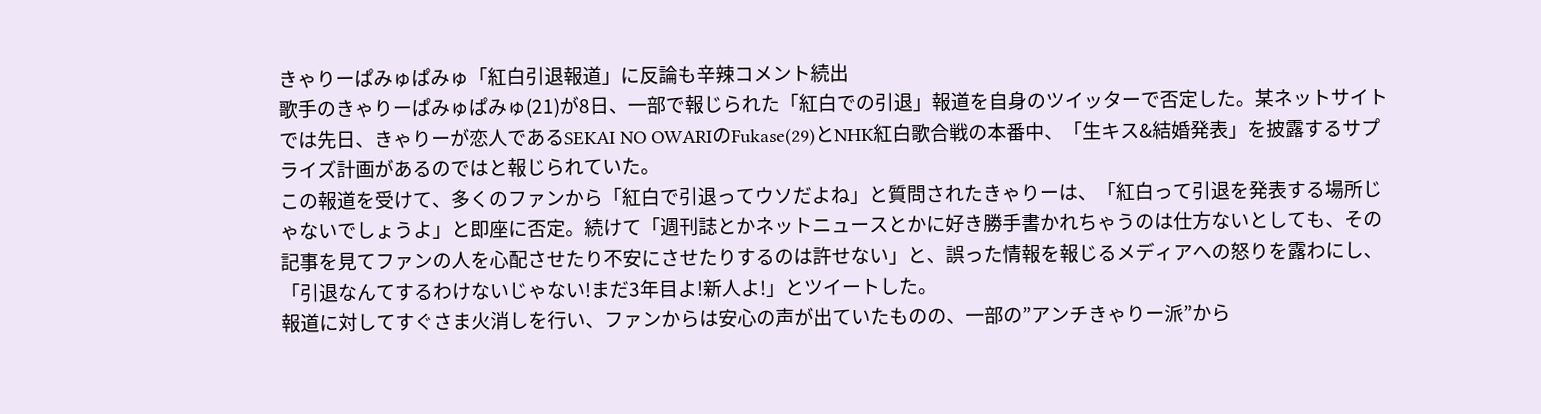きゃりーぱみゅぱみゅ「紅白引退報道」に反論も辛辣コメント続出
歌手のきゃりーぱみゅぱみゅ(21)が8日、一部で報じられた「紅白での引退」報道を自身のツイッターで否定した。某ネットサイトでは先日、きゃりーが恋人であるSEKAI NO OWARIのFukase(29)とNHK紅白歌合戦の本番中、「生キス&結婚発表」を披露するサプライズ計画があるのではと報じられていた。
この報道を受けて、多くのファンから「紅白で引退ってウソだよね」と質問されたきゃりーは、「紅白って引退を発表する場所じゃないでしょうよ」と即座に否定。続けて「週刊誌とかネットニュースとかに好き勝手書かれちゃうのは仕方ないとしても、その記事を見てファンの人を心配させたり不安にさせたりするのは許せない」と、誤った情報を報じるメディアへの怒りを露わにし、「引退なんてするわけないじゃない!まだ3年目よ!新人よ!」とツイートした。
報道に対してすぐさま火消しを行い、ファンからは安心の声が出ていたものの、一部の”アンチきゃりー派”から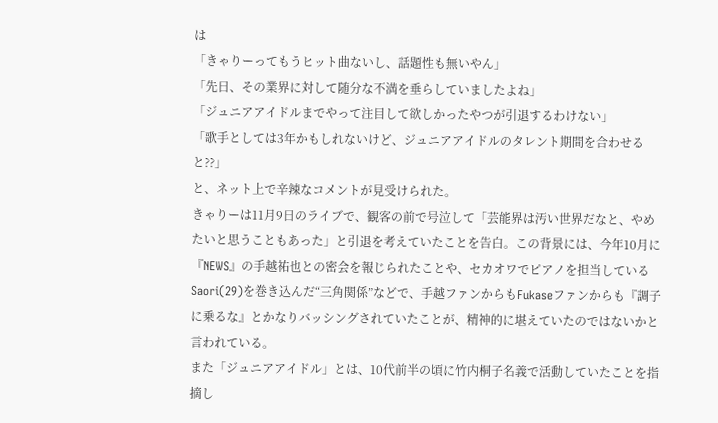は
「きゃりーってもうヒット曲ないし、話題性も無いやん」
「先日、その業界に対して随分な不満を垂らしていましたよね」
「ジュニアアイドルまでやって注目して欲しかったやつが引退するわけない」
「歌手としては3年かもしれないけど、ジュニアアイドルのタレント期間を合わせると??」
と、ネット上で辛辣なコメントが見受けられた。
きゃりーは11月9日のライブで、観客の前で号泣して「芸能界は汚い世界だなと、やめたいと思うこともあった」と引退を考えていたことを告白。この背景には、今年10月に『NEWS』の手越祐也との密会を報じられたことや、セカオワでピアノを担当しているSaori(29)を巻き込んだ“三角関係”などで、手越ファンからもFukaseファンからも『調子に乗るな』とかなりバッシングされていたことが、精神的に堪えていたのではないかと言われている。
また「ジュニアアイドル」とは、10代前半の頃に竹内桐子名義で活動していたことを指摘し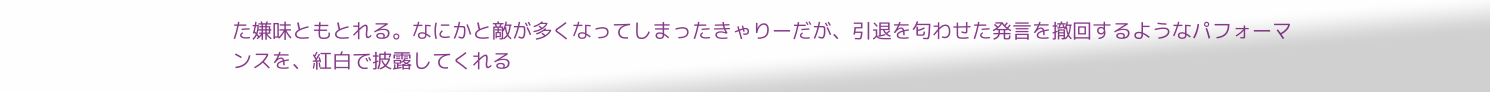た嫌味ともとれる。なにかと敵が多くなってしまったきゃりーだが、引退を匂わせた発言を撤回するようなパフォーマンスを、紅白で披露してくれる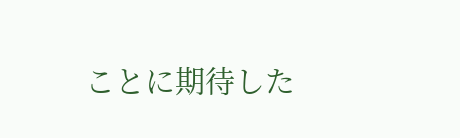ことに期待した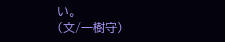い。
(文/一樹守)